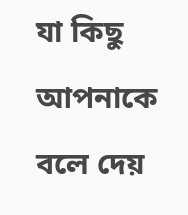যা কিছু আপনাকে বলে দেয়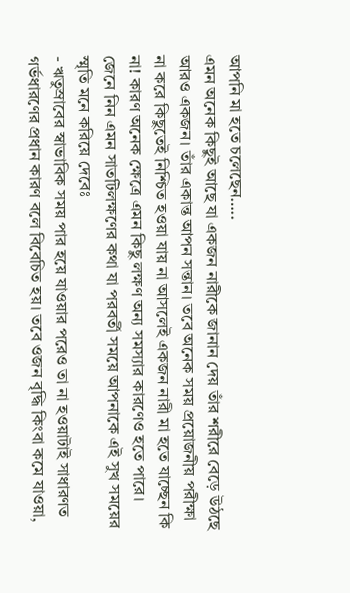আপনি মা হতে চলেছেন…..
এমন অনেক কিছুই আছে যা একজন নারীকে জানান দেয় তাঁর শরীরে বেড়ে উঠছে আরও একজন। তাঁর একান্ত আপন সন্তান। তবে অনেক সময় প্রয়োজনীয় পরীক্ষা না করে কিছুতেই নিশ্চিত হওয়া যায় না আসলেই একজন নারী মা হতে যাচ্ছেন কি না! কারণ অনেক ক্ষেত্রে এমন কিছু লক্ষণ অন্য সমস্যার কারণেও হতে পারে। জেনে নিন এমন সাতটিলক্ষণের কথা যা পরবর্তী সময়ে আপনাকে এই সুখ সময়ের স্মৃতি মনে করিয়ে দেবেঃ
- ঋতুস্রাবের স্বাভাবিক সময় পার হয়ে যাওয়ার পরেও তা না হওয়াটাই সাধারণত গর্ভধারণের প্রধান কারণ বলে বিবেচিত হয়। তবে ওজন বৃদ্ধি কিংবা কমে যাওয়া,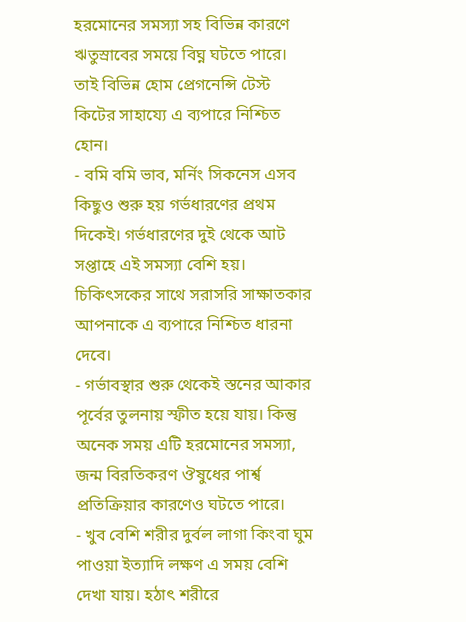হরমোনের সমস্যা সহ বিভিন্ন কারণে ঋতুস্রাবের সময়ে বিঘ্ন ঘটতে পারে। তাই বিভিন্ন হোম প্রেগনেন্সি টেস্ট কিটের সাহায্যে এ ব্যপারে নিশ্চিত হোন।
- বমি বমি ভাব, মর্নিং সিকনেস এসব কিছুও শুরু হয় গর্ভধারণের প্রথম দিকেই। গর্ভধারণের দুই থেকে আট সপ্তাহে এই সমস্যা বেশি হয়। চিকিৎসকের সাথে সরাসরি সাক্ষাতকার আপনাকে এ ব্যপারে নিশ্চিত ধারনা দেবে।
- গর্ভাবস্থার শুরু থেকেই স্তনের আকার পূর্বের তুলনায় স্ফীত হয়ে যায়। কিন্তু অনেক সময় এটি হরমোনের সমস্যা, জন্ম বিরতিকরণ ঔষুধের পার্শ্ব প্রতিক্রিয়ার কারণেও ঘটতে পারে।
- খুব বেশি শরীর দুর্বল লাগা কিংবা ঘুম পাওয়া ইত্যাদি লক্ষণ এ সময় বেশি দেখা যায়। হঠাৎ শরীরে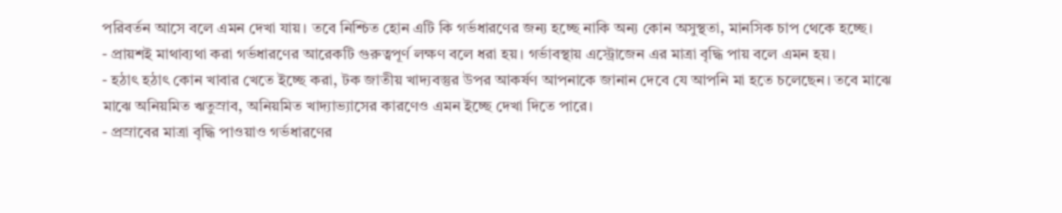পরিবর্তন আসে বলে এমন দেখা যায়। তবে নিশ্চিত হোন এটি কি গর্ভধারণের জন্য হচ্ছে নাকি অন্য কোন অসুস্থতা, মানসিক চাপ থেকে হচ্ছে।
- প্রায়শই মাথাব্যথা করা গর্ভধারণের আরেকটি গুরুত্বপূর্ণ লক্ষণ বলে ধরা হয়। গর্ভাবস্থায় এস্ট্রোজেন এর মাত্রা বৃদ্ধি পায় বলে এমন হয়।
- হঠাৎ হঠাৎ কোন খাবার খেতে ইচ্ছে করা, টক জাতীয় খাদ্যবস্তুর উপর আকর্ষণ আপনাকে জানান দেবে যে আপনি মা হতে চলেছেন। তবে মাঝে মাঝে অনিয়মিত ঋতুস্রাব, অনিয়মিত খাদ্যাভ্যাসের কারণেও এমন ইচ্ছে দেখা দিতে পারে।
- প্রস্রাবের মাত্রা বৃদ্ধি পাওয়াও গর্ভধারণের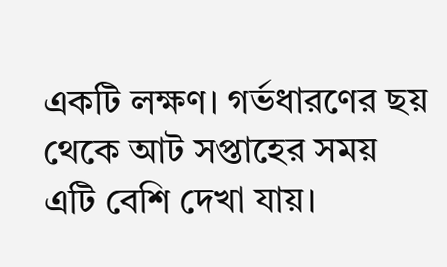একটি লক্ষণ। গর্ভধারণের ছয় থেকে আট সপ্তাহের সময় এটি বেশি দেখা যায়।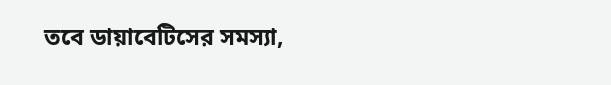তবে ডায়াবেটিসের সমস্যা,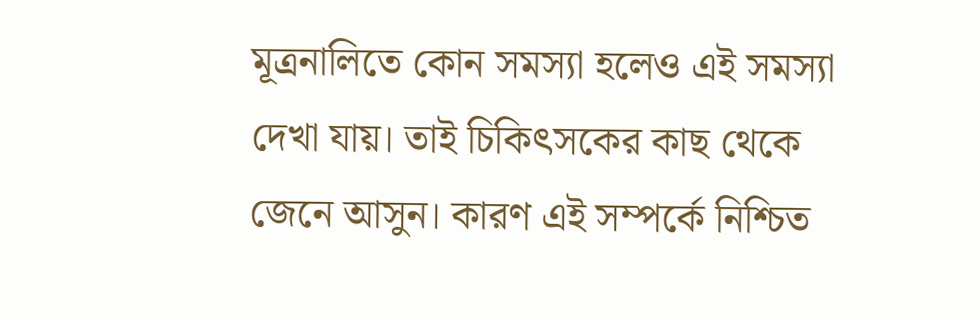মূত্রনালিতে কোন সমস্যা হলেও এই সমস্যা দেখা যায়। তাই চিকিৎসকের কাছ থেকে জেনে আসুন। কারণ এই সম্পর্কে নিশ্চিত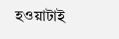হওয়াটাই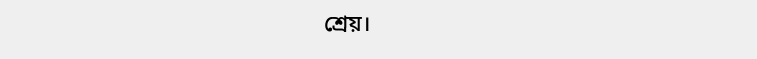শ্রেয়।